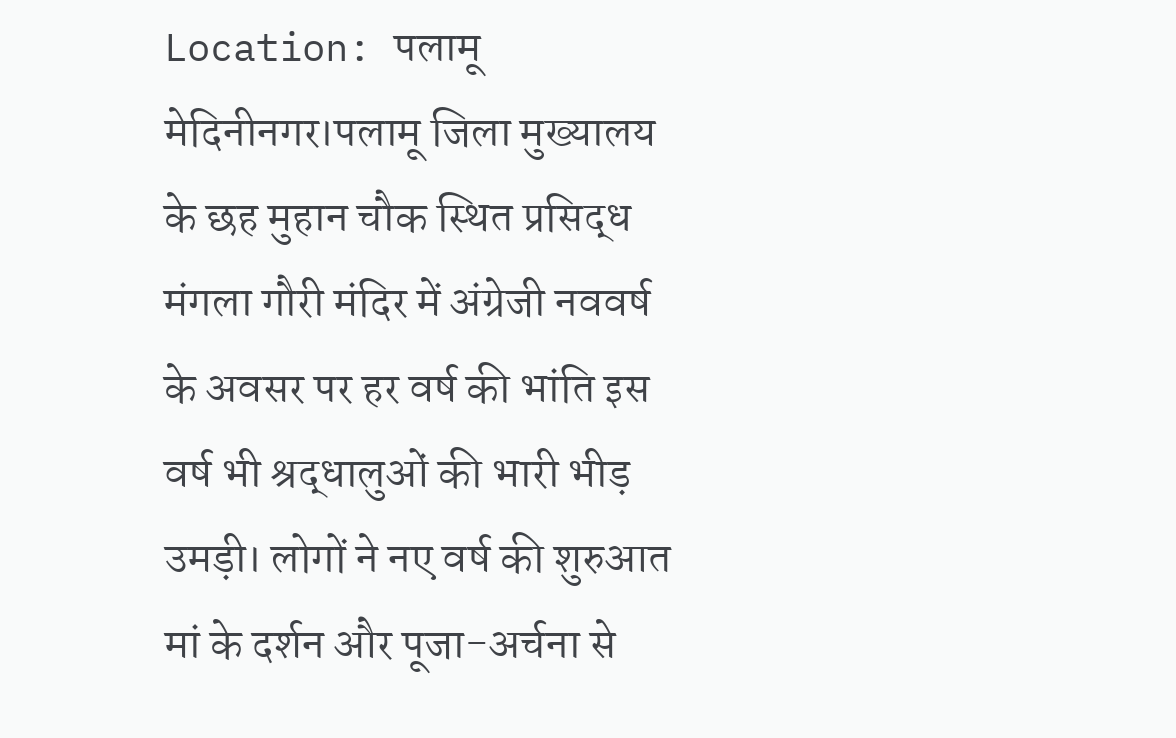Location: पलामू
मेदिनीनगर।पलामू जिला मुख्यालय के छह मुहान चौक स्थित प्रसिद्ध मंगला गौरी मंदिर में अंग्रेजी नववर्ष के अवसर पर हर वर्ष की भांति इस वर्ष भी श्रद्धालुओं की भारी भीड़ उमड़ी। लोगों ने नए वर्ष की शुरुआत मां के दर्शन और पूजा-अर्चना से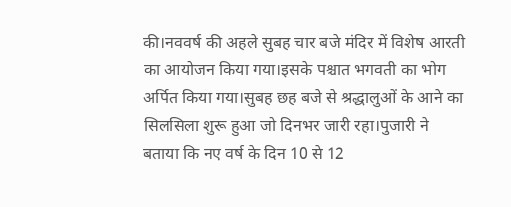की।नववर्ष की अहले सुबह चार बजे मंदिर में विशेष आरती का आयोजन किया गया।इसके पश्चात भगवती का भोग अर्पित किया गया।सुबह छह बजे से श्रद्धालुओं के आने का सिलसिला शुरू हुआ जो दिनभर जारी रहा।पुजारी ने बताया कि नए वर्ष के दिन 10 से 12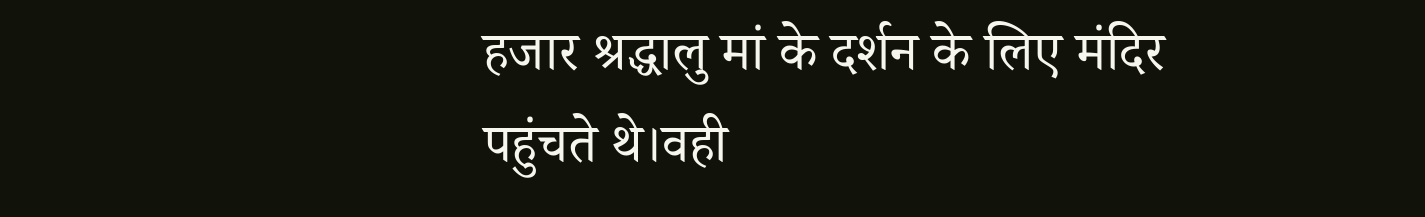हजार श्रद्धालु मां के दर्शन के लिए मंदिर पहुंचते थे।वही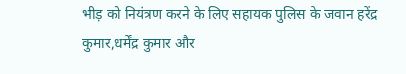भीड़ को नियंत्रण करने के लिए सहायक पुलिस के जवान हरेंद्र कुमार,धर्मेंद्र कुमार और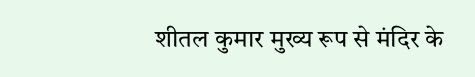शीतल कुमार मुख्य रूप से मंदिर के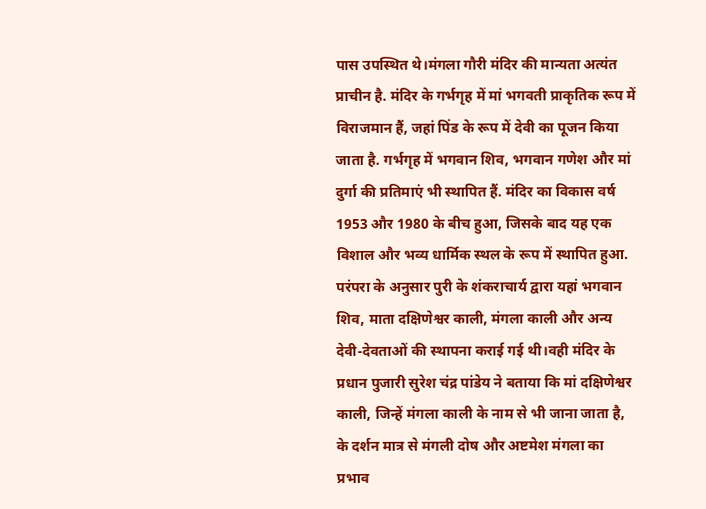पास उपस्थित थे।मंगला गौरी मंदिर की मान्यता अत्यंत प्राचीन है. मंदिर के गर्भगृह में मां भगवती प्राकृतिक रूप में विराजमान हैं, जहां पिंड के रूप में देवी का पूजन किया जाता है. गर्भगृह में भगवान शिव, भगवान गणेश और मां दुर्गा की प्रतिमाएं भी स्थापित हैं. मंदिर का विकास वर्ष 1953 और 1980 के बीच हुआ, जिसके बाद यह एक विशाल और भव्य धार्मिक स्थल के रूप में स्थापित हुआ. परंपरा के अनुसार पुरी के शंकराचार्य द्वारा यहां भगवान शिव, माता दक्षिणेश्वर काली, मंगला काली और अन्य देवी-देवताओं की स्थापना कराई गई थी।वही मंदिर के प्रधान पुजारी सुरेश चंद्र पांडेय ने बताया कि मां दक्षिणेश्वर काली, जिन्हें मंगला काली के नाम से भी जाना जाता है, के दर्शन मात्र से मंगली दोष और अष्टमेश मंगला का प्रभाव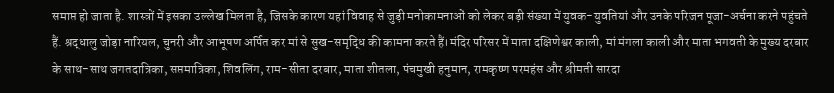समाप्त हो जाता है. शास्त्रों में इसका उल्लेख मिलता है, जिसके कारण यहां विवाह से जुड़ी मनोकामनाओं को लेकर बड़ी संख्या में युवक-युवतियां और उनके परिजन पूजा-अर्चना करने पहुंचते हैं. श्रद्धालु जोड़ा नारियल, चुनरी और आभूषण अर्पित कर मां से सुख-समृद्धि की कामना करते हैं।मंदिर परिसर में माता दक्षिणेश्वर काली, मां मंगला काली और माता भगवती के मुख्य दरबार के साथ-साथ जगतदात्रिका, सप्तमात्रिका, शिवलिंग, राम-सीता दरबार, माता शीतला, पंचमुखी हनुमान, रामकृष्ण परमहंस और श्रीमती सारदा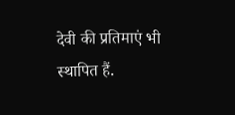देवी की प्रतिमाएं भी स्थापित हैं.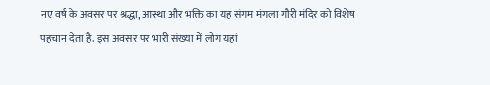नए वर्ष के अवसर पर श्रद्धा, आस्था और भक्ति का यह संगम मंगला गौरी मंदिर को विशेष पहचान देता है. इस अवसर पर भारी संख्या में लोग यहां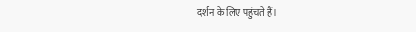दर्शन के लिए पहुंचते हैं।